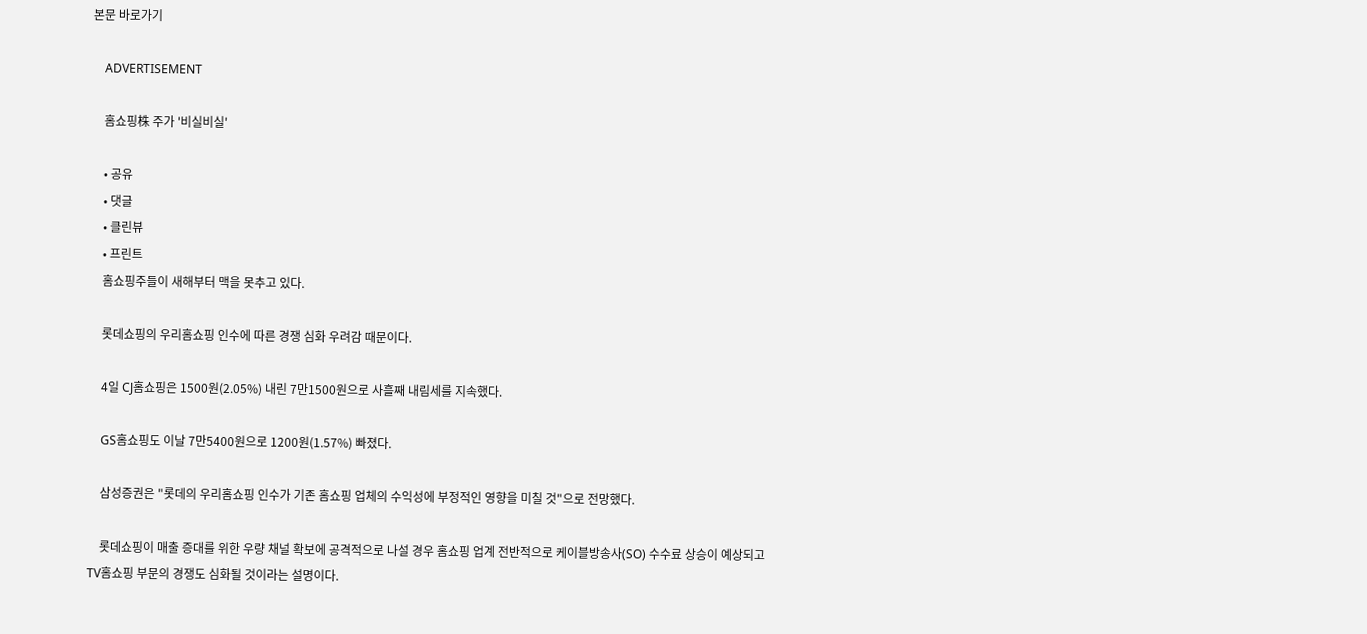본문 바로가기

    ADVERTISEMENT

    홈쇼핑株 주가 '비실비실'

    • 공유
    • 댓글
    • 클린뷰
    • 프린트
    홈쇼핑주들이 새해부터 맥을 못추고 있다.

    롯데쇼핑의 우리홈쇼핑 인수에 따른 경쟁 심화 우려감 때문이다.

    4일 CJ홈쇼핑은 1500원(2.05%) 내린 7만1500원으로 사흘째 내림세를 지속했다.

    GS홈쇼핑도 이날 7만5400원으로 1200원(1.57%) 빠졌다.

    삼성증권은 "롯데의 우리홈쇼핑 인수가 기존 홈쇼핑 업체의 수익성에 부정적인 영향을 미칠 것"으로 전망했다.

    롯데쇼핑이 매출 증대를 위한 우량 채널 확보에 공격적으로 나설 경우 홈쇼핑 업계 전반적으로 케이블방송사(SO) 수수료 상승이 예상되고 TV홈쇼핑 부문의 경쟁도 심화될 것이라는 설명이다.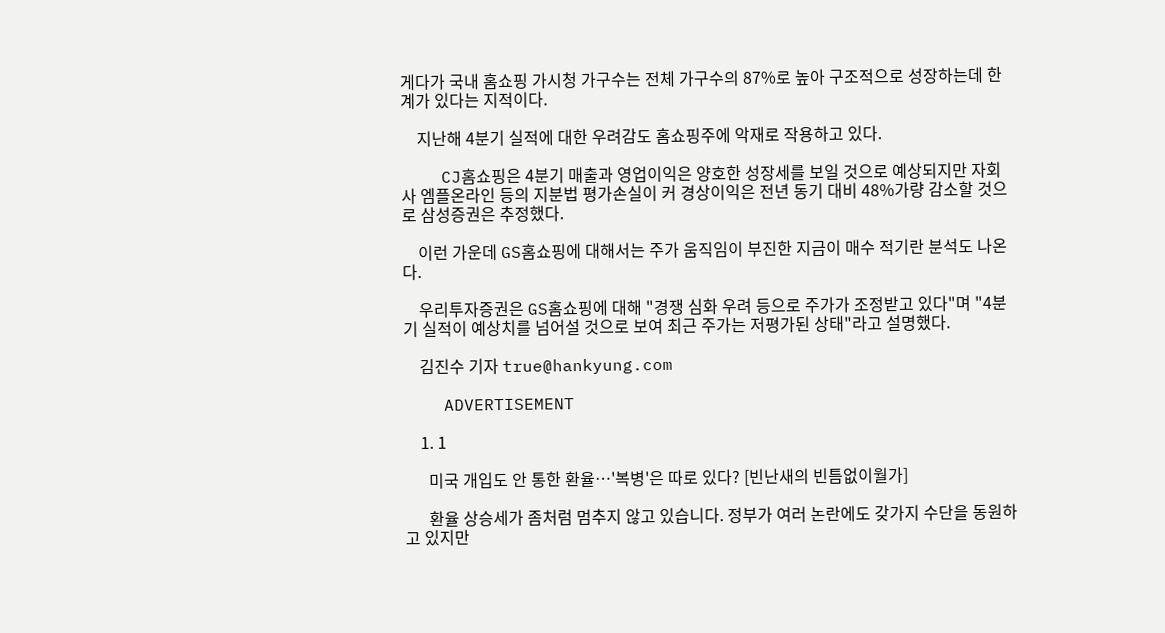게다가 국내 홈쇼핑 가시청 가구수는 전체 가구수의 87%로 높아 구조적으로 성장하는데 한계가 있다는 지적이다.

    지난해 4분기 실적에 대한 우려감도 홈쇼핑주에 악재로 작용하고 있다.

    CJ홈쇼핑은 4분기 매출과 영업이익은 양호한 성장세를 보일 것으로 예상되지만 자회사 엠플온라인 등의 지분법 평가손실이 커 경상이익은 전년 동기 대비 48%가량 감소할 것으로 삼성증권은 추정했다.

    이런 가운데 GS홈쇼핑에 대해서는 주가 움직임이 부진한 지금이 매수 적기란 분석도 나온다.

    우리투자증권은 GS홈쇼핑에 대해 "경쟁 심화 우려 등으로 주가가 조정받고 있다"며 "4분기 실적이 예상치를 넘어설 것으로 보여 최근 주가는 저평가된 상태"라고 설명했다.

    김진수 기자 true@hankyung.com

    ADVERTISEMENT

    1. 1

      미국 개입도 안 통한 환율…'복병'은 따로 있다? [빈난새의 빈틈없이월가]

      환율 상승세가 좀처럼 멈추지 않고 있습니다. 정부가 여러 논란에도 갖가지 수단을 동원하고 있지만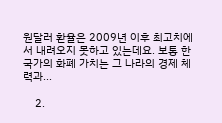원달러 환율은 2009년 이후 최고치에서 내려오지 못하고 있는데요. 보통 한 국가의 화폐 가치는 그 나라의 경제 체력과...

    2.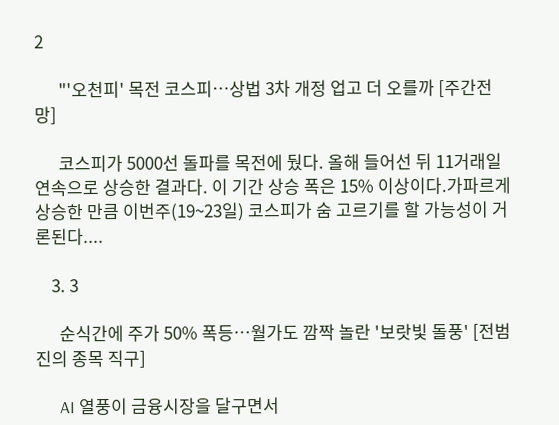2

      "'오천피' 목전 코스피…상법 3차 개정 업고 더 오를까 [주간전망]

      코스피가 5000선 돌파를 목전에 뒀다. 올해 들어선 뒤 11거래일 연속으로 상승한 결과다. 이 기간 상승 폭은 15% 이상이다.가파르게 상승한 만큼 이번주(19~23일) 코스피가 숨 고르기를 할 가능성이 거론된다....

    3. 3

      순식간에 주가 50% 폭등…월가도 깜짝 놀란 '보랏빛 돌풍' [전범진의 종목 직구]

      AI 열풍이 금융시장을 달구면서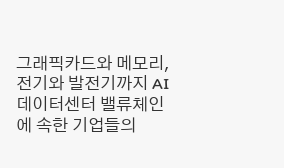그래픽카드와 메모리, 전기와 발전기까지 AI데이터센터 밸류체인에 속한 기업들의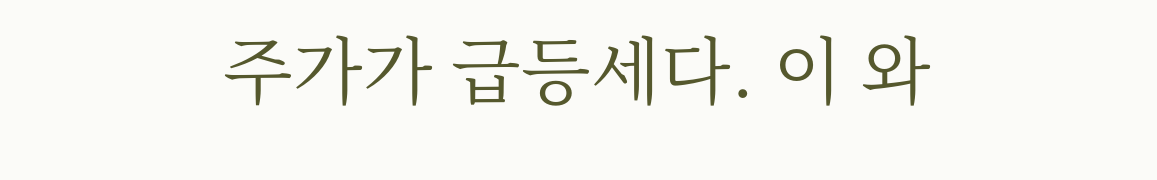주가가 급등세다. 이 와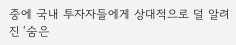중에 국내 투자자들에게 상대적으로 덜 알려진 ‘숨은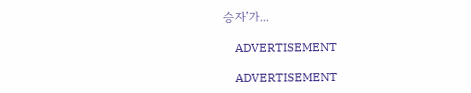승자’가...

    ADVERTISEMENT

    ADVERTISEMENT